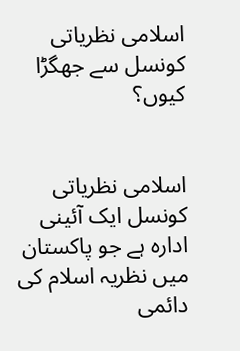اسلامی نظریاتی کونسل سے جھگڑا کیوں؟


اسلامی نظریاتی کونسل ایک آئینی ادارہ ہے جو پاکستان میں نظریہ اسلام کی دائمی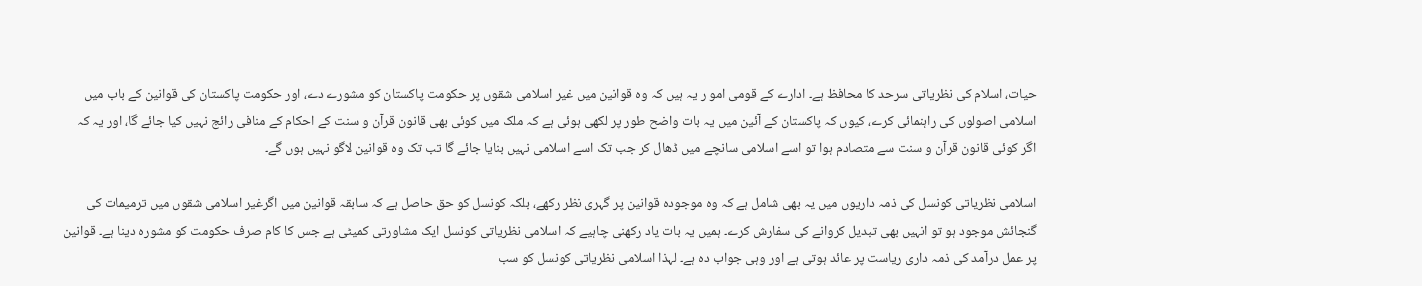حیات، اسلام کی نظریاتی سرحد کا محافظ ہے۔ ادارے کے قومی امو ر یہ ہیں کہ وہ قوانین میں غیر اسلامی شقوں پر حکومت پاکستان کو مشورے دے، اور حکومت پاکستان کی قوانین کے باب میں اسلامی اصولوں کی راہنمائی کرے، کیوں کہ پاکستان کے آئین میں یہ بات واضح طور پر لکھی ہوئی ہے کہ ملک میں کوئی بھی قانون قرآن و سنت کے احکام کے منافی رائج نہیں کیا جائے گا، اور یہ کہ اگر کوئی قانون قرآن و سنت سے متصادم ہوا تو اسے اسلامی سانچے میں ڈھال کر جب تک اسے اسلامی نہیں بنایا جائے گا تب تک وہ قوانین لاگو نہیں ہوں گے۔

اسلامی نظریاتی کونسل کی ذمہ داریوں میں یہ بھی شامل ہے کہ وہ موجودہ قوانین پر گہری نظر رکھے، بلکہ کونسل کو حق حاصل ہے کہ سابقہ قوانین میں اگرغیر اسلامی شقوں میں ترمیمات کی گنجائش موجود ہو تو انہیں بھی تبدیل کروانے کی سفارش کرے۔ ہمیں یہ بات یاد رکھنی چاہیے کہ اسلامی نظریاتی کونسل ایک مشاورتی کمیٹی ہے جس کا کام صرف حکومت کو مشورہ دینا ہے۔ قوانین پر عمل درآمد کی ذمہ داری ریاست پر عائد ہوتی ہے اور وہی جواب دہ ہے۔ لہذا اسلامی نظریاتی کونسل کو سب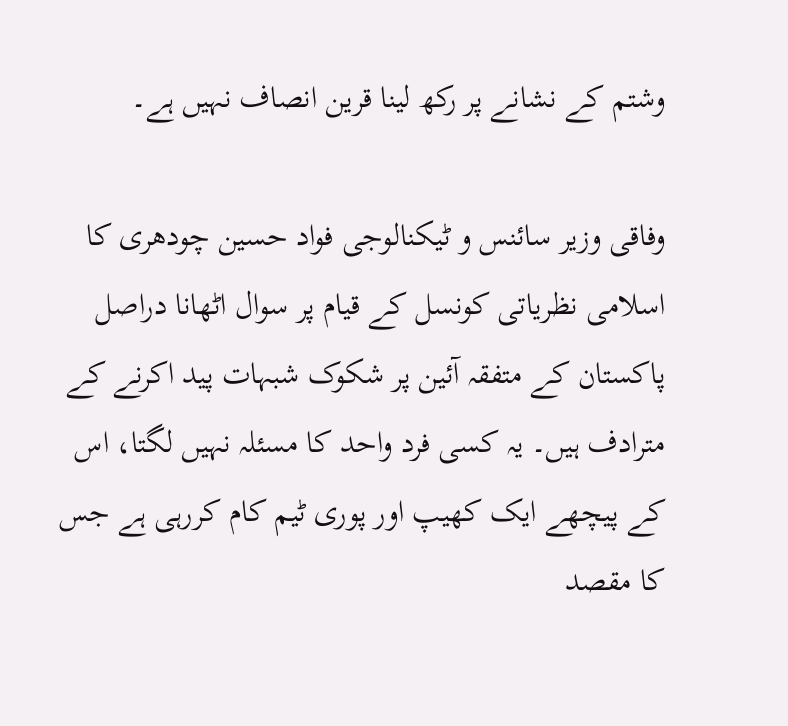وشتم کے نشانے پر رکھ لینا قرین انصاف نہیں ہے۔

وفاقی وزیر سائنس و ٹیکنالوجی فواد حسین چودھری کا اسلامی نظریاتی کونسل کے قیام پر سوال اٹھانا دراصل پاکستان کے متفقہ آئین پر شکوک شبہات پید اکرنے کے مترادف ہیں۔ یہ کسی فرد واحد کا مسئلہ نہیں لگتا، اس کے پیچھے ایک کھیپ اور پوری ٹیم کام کررہی ہے جس کا مقصد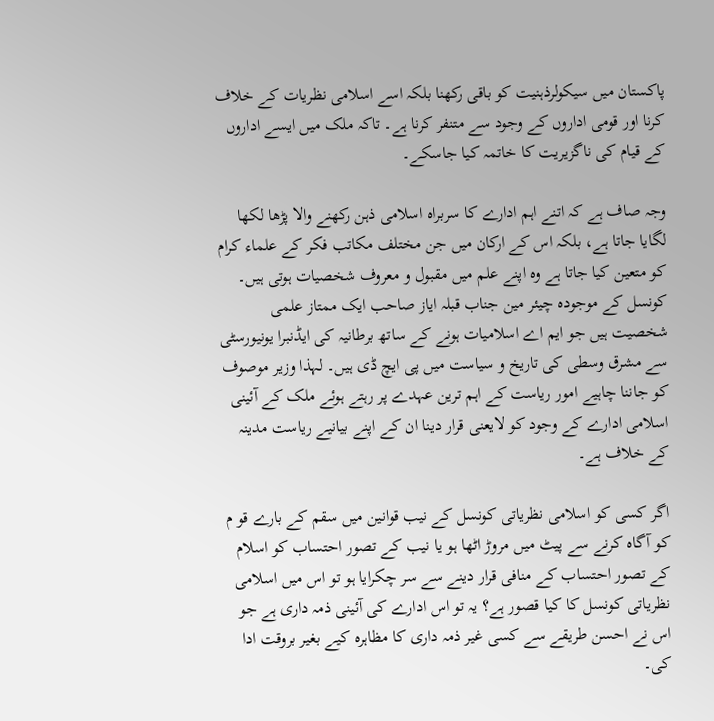پاکستان میں سیکولرذہنیت کو باقی رکھنا بلکہ اسے اسلامی نظریات کے خلاف کرنا اور قومی اداروں کے وجود سے متنفر کرنا ہے۔ تاکہ ملک میں ایسے اداروں کے قیام کی ناگزیریت کا خاتمہ کیا جاسکے۔

وجہ صاف ہے کہ اتنے اہم ادارے کا سربراہ اسلامی ذہن رکھنے والا پڑھا لکھا لگایا جاتا ہے، بلکہ اس کے ارکان میں جن مختلف مکاتب فکر کے علماء کرام کو متعین کیا جاتا ہے وہ اپنے علم میں مقبول و معروف شخصیات ہوتی ہیں۔ کونسل کے موجودہ چیئر مین جناب قبلہ ایاز صاحب ایک ممتاز علمی شخصیت ہیں جو ایم اے اسلامیات ہونے کے ساتھ برطانیہ کی ایڈنبرا یونیورسٹی سے مشرق وسطی کی تاریخ و سیاست میں پی ایچ ڈی ہیں۔ لہذا وزیر موصوف کو جاننا چاہیے امور ریاست کے اہم ترین عہدے پر رہتے ہوئے ملک کے آئینی اسلامی ادارے کے وجود کو لایعنی قرار دینا ان کے اپنے بیانیے ریاست مدینہ کے خلاف ہے۔

اگر کسی کو اسلامی نظریاتی کونسل کے نیب قوانین میں سقم کے بارے قو م کو آگاہ کرنے سے پیٹ میں مروڑ اٹھا ہو یا نیب کے تصور احتساب کو اسلام کے تصور احتساب کے منافی قرار دینے سے سر چکرایا ہو تو اس میں اسلامی نظریاتی کونسل کا کیا قصور ہے؟ یہ تو اس ادارے کی آئینی ذمہ داری ہے جو اس نے احسن طریقے سے کسی غیر ذمہ داری کا مظاہرہ کیے بغیر بروقت ادا کی۔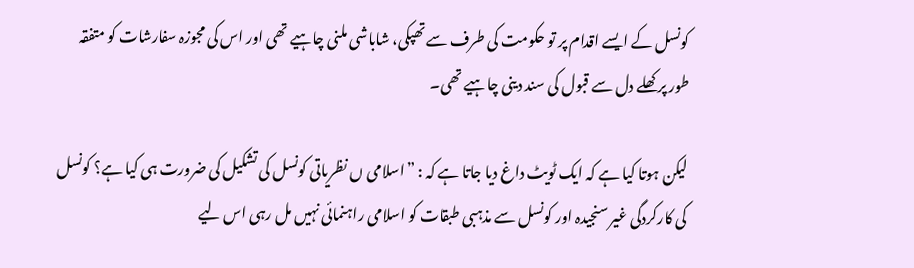کونسل کے ایسے اقدام پر تو حکومت کی طرف سے تھپکی، شاباشی ملنی چاہیے تھی اور اس کی مجوزہ سفارشات کو متفقہ طور پر کھلے دل سے قبول کی سند دینی چاہیے تھی۔

لیکن ہوتا کیا ہے کہ ایک ٹویٹ داغ دیا جاتا ہے کہ : ”اسلامی ں نظریاتی کونسل کی تشکیل کی ضرورت ہی کیا ہے؟ کونسل کی کارکردگی غیر سنجیدہ اور کونسل سے مذہبی طبقات کو اسلامی راہنمائی نہیں مل رہی اس لیے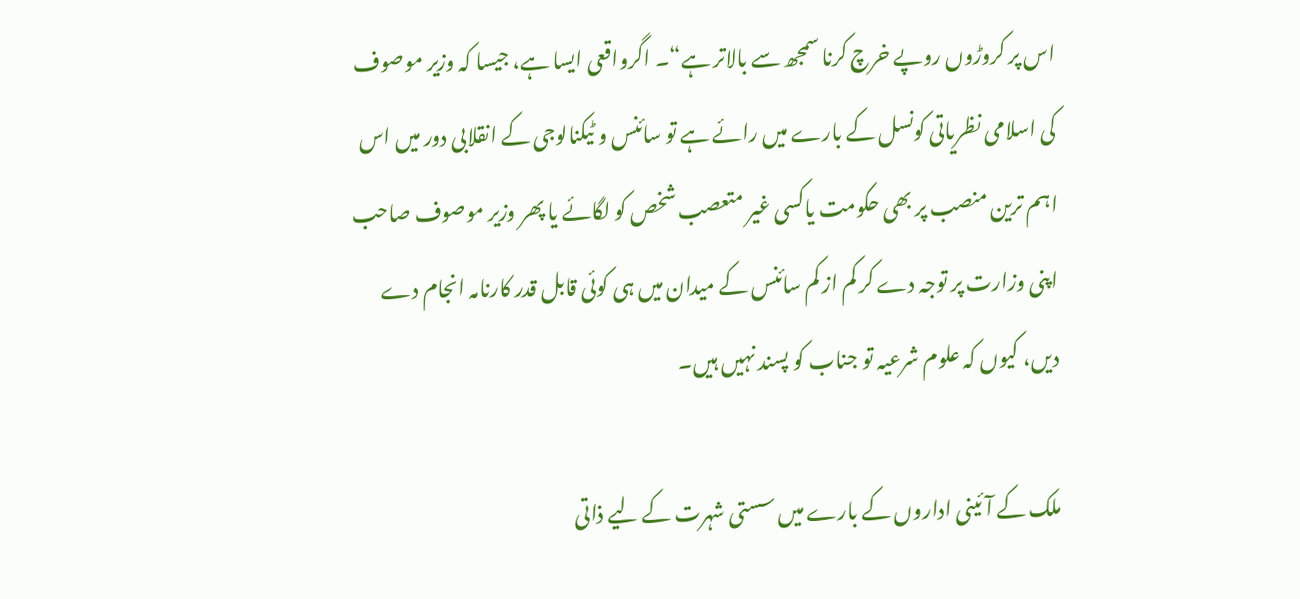اس پر کروڑوں روپے خرچ کرنا سمجھ سے بالاتر ہے“۔ اگرواقعی ایسا ہے، جیسا کہ وزیر موصوف کی اسلامی نظریاتی کونسل کے بارے میں رائے ہے تو سائنس و ٹیکنالوجی کے انقلابی دور میں اس اہم ترین منصب پر بھی حکومت یاکسی غیر متعصب شخص کو لگائے یا پھر وزیر موصوف صاحب اپنی وزارت پر توجہ دے کر کم از کم سائنس کے میدان میں ہی کوئی قابل قدر کارنامہ انجام دے دیں، کیوں کہ علوم شرعیہ تو جناب کو پسند نہیں ہیں۔

ملک کے آئینی اداروں کے بارے میں سستی شہرت کے لیے ذاتی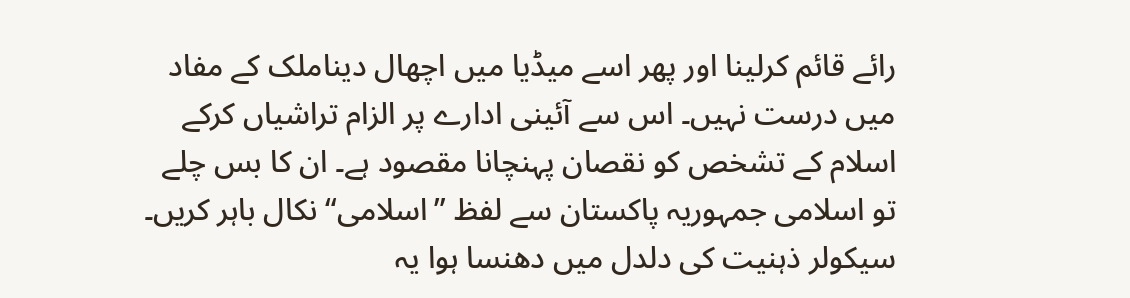رائے قائم کرلینا اور پھر اسے میڈیا میں اچھال دیناملک کے مفاد میں درست نہیں۔ اس سے آئینی ادارے پر الزام تراشیاں کرکے اسلام کے تشخص کو نقصان پہنچانا مقصود ہے۔ ان کا بس چلے تو اسلامی جمہوریہ پاکستان سے لفظ ”اسلامی“ نکال باہر کریں۔ سیکولر ذہنیت کی دلدل میں دھنسا ہوا یہ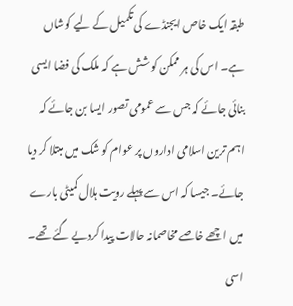طبقہ ایک خاص ایجنڈے کی تکمیل کے لیے کوشاں ہے۔ اس کی ہر ممکن کو شش ہے کہ ملک کی فضا ایسی بنائی جائے کہ جس سے عمومی تصور ایسا بن جائے کہ اہم ترین اسلامی اداروں پر عوام کو شک میں مبتلا کر دیا جائے۔ جیسا کہ اس سے پہلے رویت ہلال کمیٹی بارے میں اچھے خاصے مخاصمانہ حالات پیدا کردیے گئے تھے۔ اسی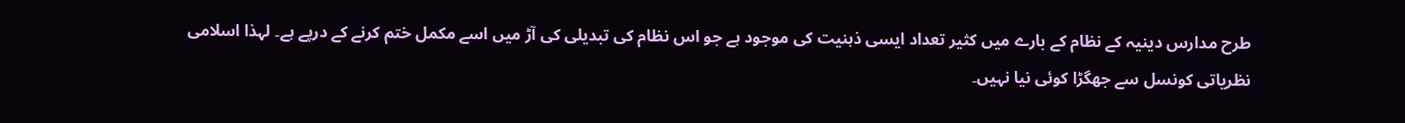طرح مدارس دینیہ کے نظام کے بارے میں کثیر تعداد ایسی ذہنیت کی موجود ہے جو اس نظام کی تبدیلی کی آڑ میں اسے مکمل ختم کرنے کے درپے ہے۔ لہذا اسلامی نظریاتی کونسل سے جھگڑا کوئی نیا نہیں۔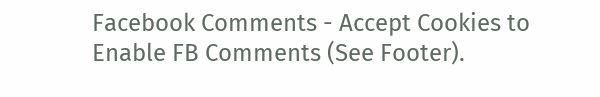Facebook Comments - Accept Cookies to Enable FB Comments (See Footer).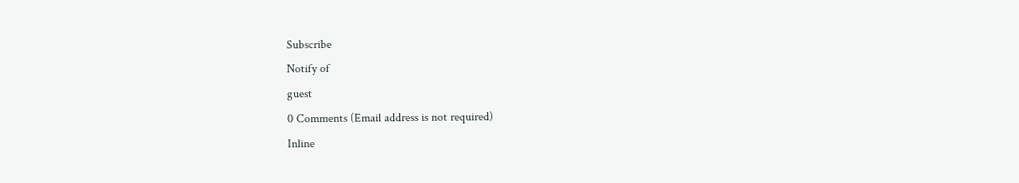Subscribe
Notify of
guest
0 Comments (Email address is not required)
Inline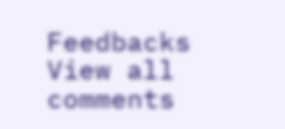Feedbacks
View all comments